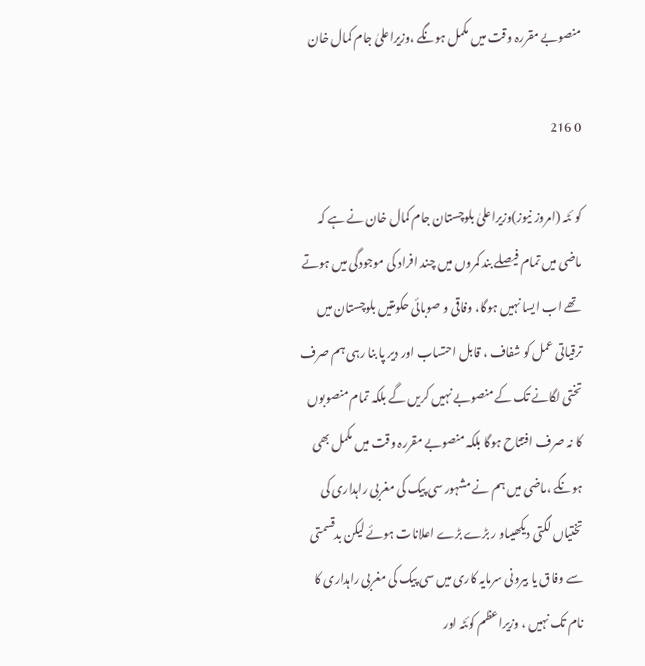منصوبے مقررہ وقت میں مکمل ہونگے ،وزیراعلیٰ جام کمال خان

0 216

کو ئٹہ (امروز نیوز)وزیراعلیٰ بلوچستان جام کمال خان نے ہے کہ ماضی میں تمام فیصلے بند کمروں میں چند افراد کی موجودگی میں ہوتے تھے اب ایسا نہیں ہوگا، وفاقی و صوبائی حکومتیں بلوچستان میں ترقیاتی عمل کو شفاف ، قابل احتساب اور دیر پا بنا رہی ہم صرف تختی لگانے تک کے منصوبے نہیں کریں گے بلکہ تمام منصوبوں کا نہ صرف افتتاح ہوگا بلکہ منصوبے مقررہ وقت میں مکمل بھی ہونگے ،ماضی میں ہم نے مشہور سی پیک کی مغربی راہداری کی تختیاں لگتی دیکھیںاو ر بڑے بڑے اعلانات ہوئے لیکن بدقسمتی سے وفاق یا بیرونی سرمایہ کاری میں سی پیک کی مغربی راہداری کا نام تک نہیں ، وزیراعظم کوئٹہ اور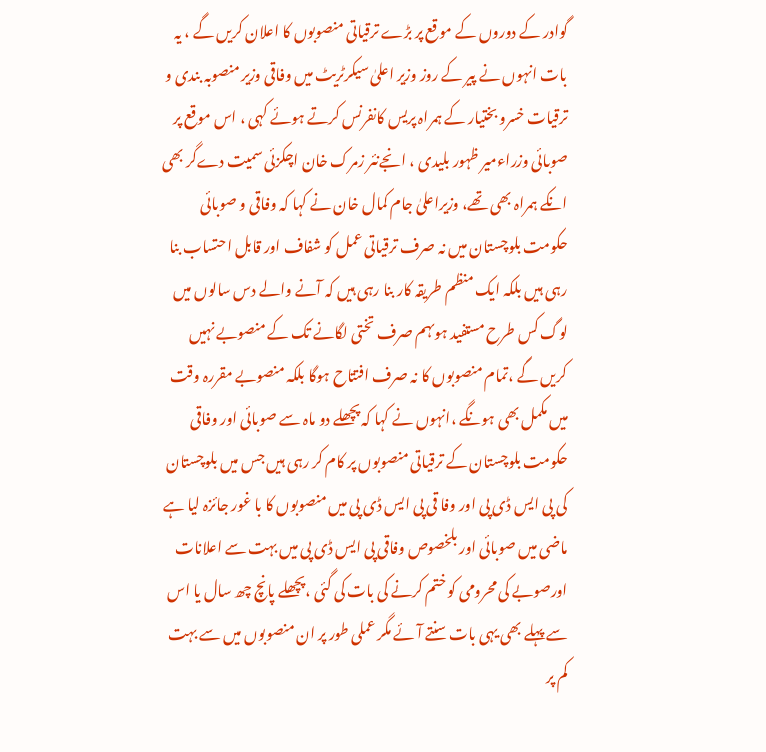گوادر کے دوروں کے موقع پر بڑے ترقیاتی منصوبوں کا اعلان کریں گے ، یہ بات انہوں نے پیر کے روز وزیر اعلیٰ سیکرٹریٹ میں وفاقی وزیر منصوبہ بندی و ترقیات خسرو بختیار کے ہمراہ پریس کانفرنس کرتے ہوئے کہی ، اس موقع پر صوبائی وزراءمیر ظہور بلیدی ، انجےنئر زمرک خان اچکزئی سمیت دےگر بھی انکے ہمراہ بھی تھے، وزیراعلیٰ جام کمال خان نے کہا کہ وفاقی و صوبائی حکومت بلوچستان میں نہ صرف ترقیاتی عمل کو شفاف اور قابل احتساب بنا رہی ہیں بلکہ ایک منظم طریقہ کار بنا رہی ہیں کہ آنے والے دس سالوں میں لوگ کس طرح مستفید ہوںہم صرف تختی لگانے تک کے منصوبے نہیں کریں گے ،تمام منصوبوں کا نہ صرف افتتاح ہوگا بلکہ منصوبے مقررہ وقت میں مکمل بھی ہونگے ،انہوں نے کہا کہ پچھلے دو ماہ سے صوبائی اور وفاقی حکومت بلوچستان کے ترقیاتی منصوبوں پر کام کر رہی ہیں جس میں بلوچستان کی پی ایس ڈی پی اور وفا قی پی ایس ڈی پی میں منصوبوں کا با غور جائزہ لیا ہے ماضی میں صوبائی اور بلخصوص وفاقی پی ایس ڈی پی میں بہت سے اعلانات اورصوبے کی محرومی کو ختم کرنے کی بات کی گئی ،پچھلے پانچ چھ سال یا اس سے پہلے بھی یہی بات سنتے آئے مگر عملی طور پر ان منصوبوں میں سے بہت کم پر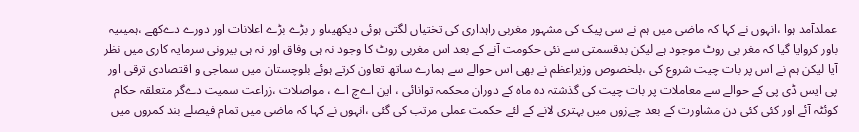عملدآمد ہوا ،انہوں نے کہا کہ ماضی میں ہم نے سی پیک کی مشہور مغربی راہداری کی تختیاں لگتی ہوئی دیکھیںاو ر بڑے بڑے اعلانات اور دورے دےکھے ،ہمیںیہ باور کروایا گیا کہ مغر بی روٹ موجود ہے لیکن بدقسمتی سے نئی حکومت آنے کے بعد اس مغربی روٹ کا وجود نہ ہی وفاق اور نہ ہی بیرونی سرمایہ کاری میں نظر آیا لیکن ہم نے اس پر بات چیت شروع کی ،بلخصوص وزیراعظم نے بھی اس حوالے سے ہمارے ساتھ تعاون کرتے ہوئے بلوچستان میں سماجی و اقتصادی ترقی اور پی ایس ڈی پی کے حوالے سے معاملات پر بات چیت کی گذشتہ دہ ماہ کے دوران محکمہ توانائی ، این اےچ اے ، مواصلات ،زراعت سمیت دےگر متعلقہ حکام کوئٹہ آئے اور کئی کئی دن مشاورت کے بعد چےزوں میں بہتری لانے کے لئے حکمت عملی مرتب کی گئی ،انہوں نے کہا کہ ماضی میں تمام فیصلے بند کمروں میں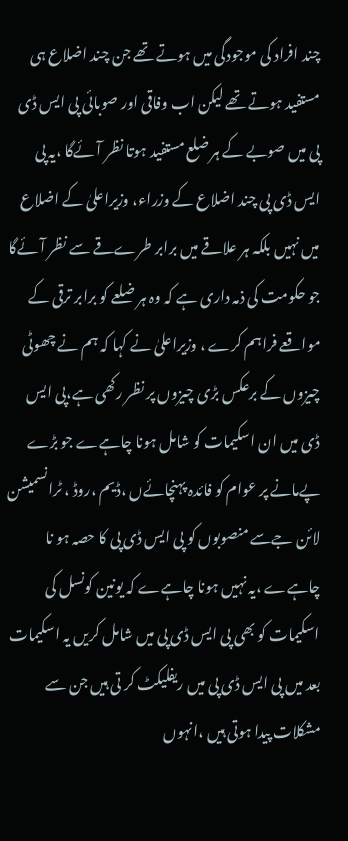چند افراد کی موجودگی میں ہوتے تھے جن چند اضلاع ہی مستفید ہوتے تھے لیکن اب وفاقی اور صوبائی پی ایس ڈی پی میں صوبے کے ہر ضلع مستفید ہوتا نظر آئےگا ،یہ پی ایس ڈی پی چند اضلاع کے وزراء، وزیراعلیٰ کے اضلاع میں نہیں بلکہ ہر علاقے میں برابر طرےقے سے نظر آئےگا جو حکومت کی ذمہ داری ہے کہ وہ ہر ضلعے کو برابر ترقی کے مواقعے فراہم کرے ، وزیراعلیٰ نے کہا کہ ہم نے چھوٹی چیزوں کے برعکس بڑی چیزوں پر نظر رکھی ہے،پی ایس ڈی میں ان اسکیمات کو شامل ہونا چاہےے جو بڑے پےمانے پر عوام کو فائدہ پہنچائےں ،ڈیم ،روڈ ، ٹرانسمیشن لائن جےسے منصوبوں کو پی ایس ڈی پی کا حصہ ہو نا چاہےے ،یہ نہیں ہونا چاہےے کہ یونین کونسل کی اسکیمات کو بھی پی ایس ڈی پی میں شامل کریں یہ اسکیمات بعد میں پی ایس ڈی پی میں ریفلیکٹ کر تی ہیں جن سے مشکلات پیدا ہوتی ہیں ،انہوں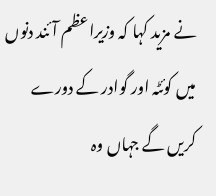نے مزید کہا کہ وزیراعظم آئند دنوں میں کوئٹہ اور گوادر کے دورے کریں گے جہاں وہ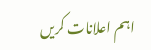اہم اعلانات کریں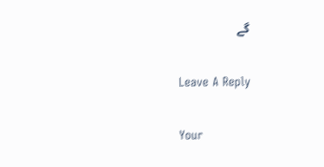گے

Leave A Reply

Your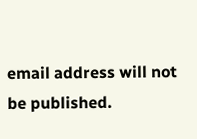email address will not be published.